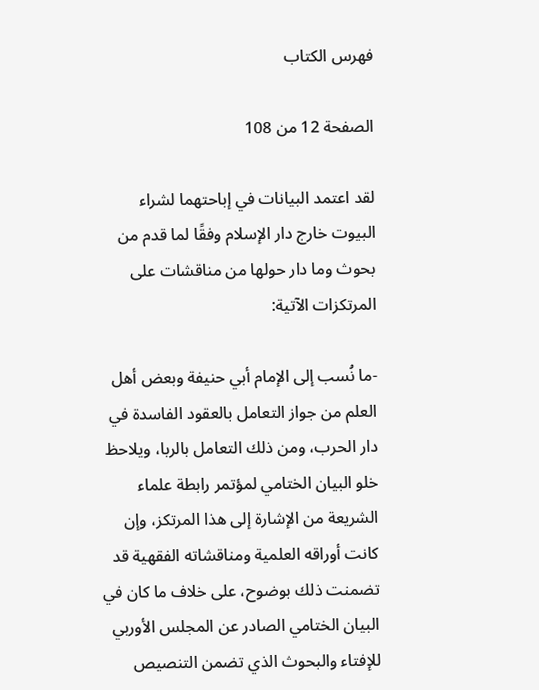فهرس الكتاب

الصفحة 12 من 108

لقد اعتمد البيانات في إباحتهما لشراء البيوت خارج دار الإسلام وفقًا لما قدم من بحوث وما دار حولها من مناقشات على المرتكزات الآتية:

-ما نُسب إلى الإمام أبي حنيفة وبعض أهل العلم من جواز التعامل بالعقود الفاسدة في دار الحرب، ومن ذلك التعامل بالربا، ويلاحظ خلو البيان الختامي لمؤتمر رابطة علماء الشريعة من الإشارة إلى هذا المرتكز، وإن كانت أوراقه العلمية ومناقشاته الفقهية قد تضمنت ذلك بوضوح، على خلاف ما كان في البيان الختامي الصادر عن المجلس الأوربي للإفتاء والبحوث الذي تضمن التنصيص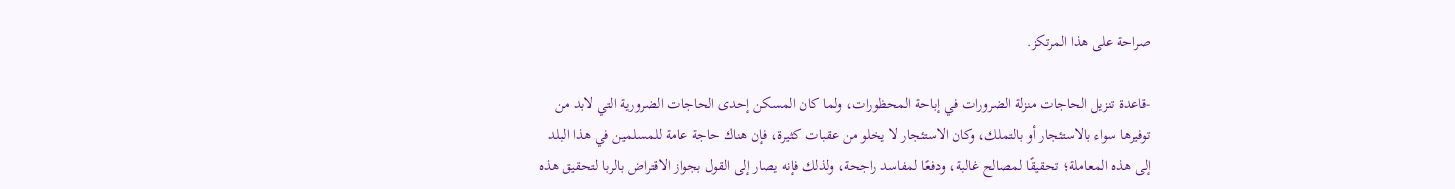صراحة على هذا المرتكز.

-قاعدة تنزيل الحاجات منزلة الضرورات في إباحة المحظورات، ولما كان المسكن إحدى الحاجات الضرورية التي لابد من توفيرها سواء بالاستئجار أو بالتملك، وكان الاستئجار لا يخلو من عقبات كثيرة، فإن هناك حاجة عامة للمسلمين في هذا البلد إلى هذه المعاملة؛ تحقيقًا لمصالح غالبة، ودفعًا لمفاسد راجحة، ولذلك فإنه يصار إلى القول بجواز الاقتراض بالربا لتحقيق هذه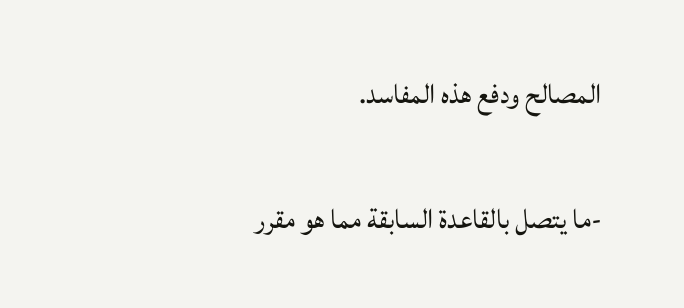المصالح ودفع هذه المفاسد.

-ما يتصل بالقاعدة السابقة مما هو مقرر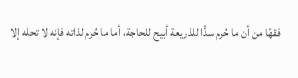فقهًا من أن ما حُرم سدًّا للذريعة أبيح للحاجة، أما ما حُرم لذاته فإنه لا تحله إلا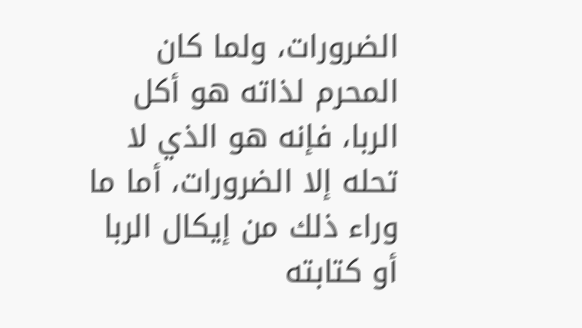الضرورات، ولما كان المحرم لذاته هو أكل الربا، فإنه هو الذي لا تحله إلا الضرورات، أما ما وراء ذلك من إيكال الربا أو كتابته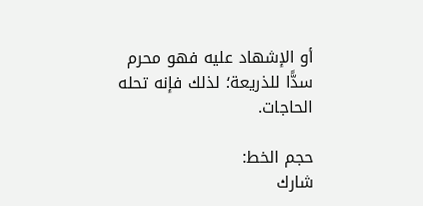أو الإشهاد عليه فهو محرم سدًّا للذريعة؛ لذلك فإنه تحله الحاجات.

حجم الخط:
شارك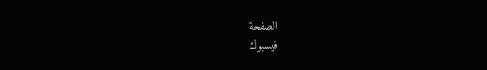الصفحة
فيسبوك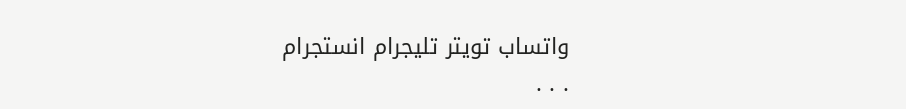واتساب تويتر تليجرام انستجرام
. . .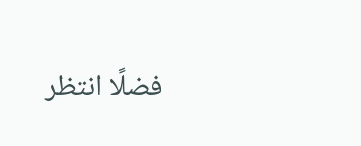فضلًا انتظر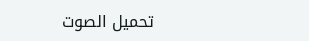تحميل الصوت